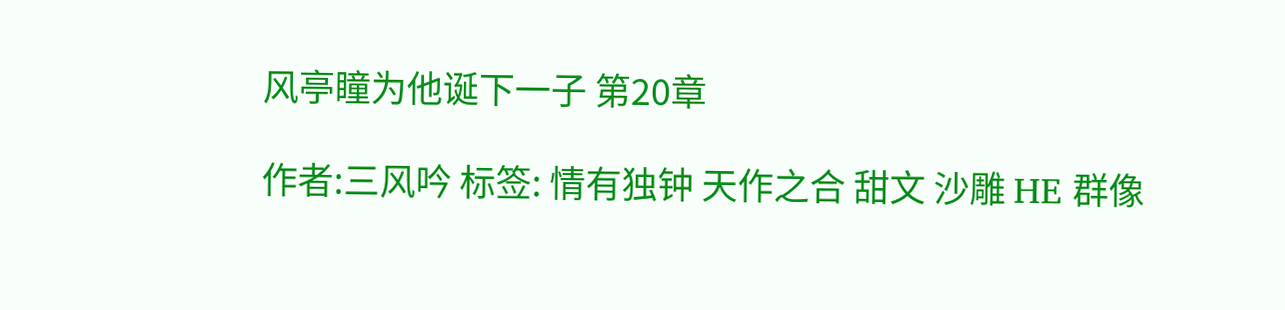风亭瞳为他诞下一子 第20章

作者:三风吟 标签: 情有独钟 天作之合 甜文 沙雕 HE 群像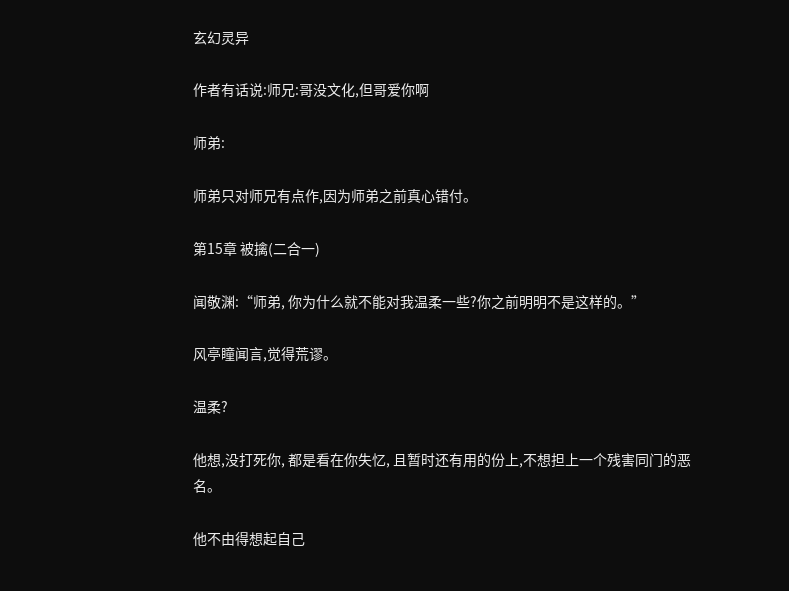玄幻灵异

作者有话说:师兄:哥没文化,但哥爱你啊

师弟:

师弟只对师兄有点作,因为师弟之前真心错付。

第15章 被擒(二合一)

闻敬渊:“师弟, 你为什么就不能对我温柔一些?你之前明明不是这样的。”

风亭瞳闻言,觉得荒谬。

温柔?

他想,没打死你, 都是看在你失忆, 且暂时还有用的份上,不想担上一个残害同门的恶名。

他不由得想起自己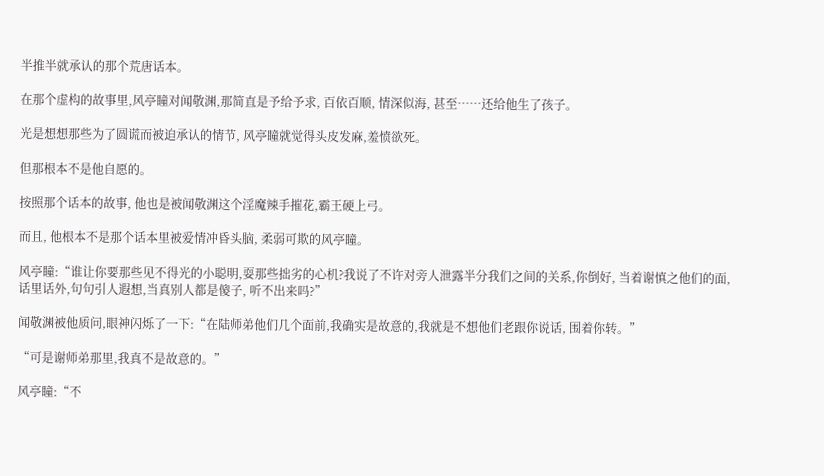半推半就承认的那个荒唐话本。

在那个虚构的故事里,风亭瞳对闻敬渊,那简直是予给予求, 百依百顺, 情深似海, 甚至……还给他生了孩子。

光是想想那些为了圆谎而被迫承认的情节, 风亭瞳就觉得头皮发麻,羞愤欲死。

但那根本不是他自愿的。

按照那个话本的故事, 他也是被闻敬渊这个淫魔辣手摧花,霸王硬上弓。

而且, 他根本不是那个话本里被爱情冲昏头脑, 柔弱可欺的风亭瞳。

风亭瞳:“谁让你要那些见不得光的小聪明,耍那些拙劣的心机?我说了不许对旁人泄露半分我们之间的关系,你倒好, 当着谢慎之他们的面,话里话外,句句引人遐想,当真别人都是傻子, 听不出来吗?”

闻敬渊被他质问,眼神闪烁了一下:“在陆师弟他们几个面前,我确实是故意的,我就是不想他们老跟你说话, 围着你转。”

“可是谢师弟那里,我真不是故意的。”

风亭瞳:“不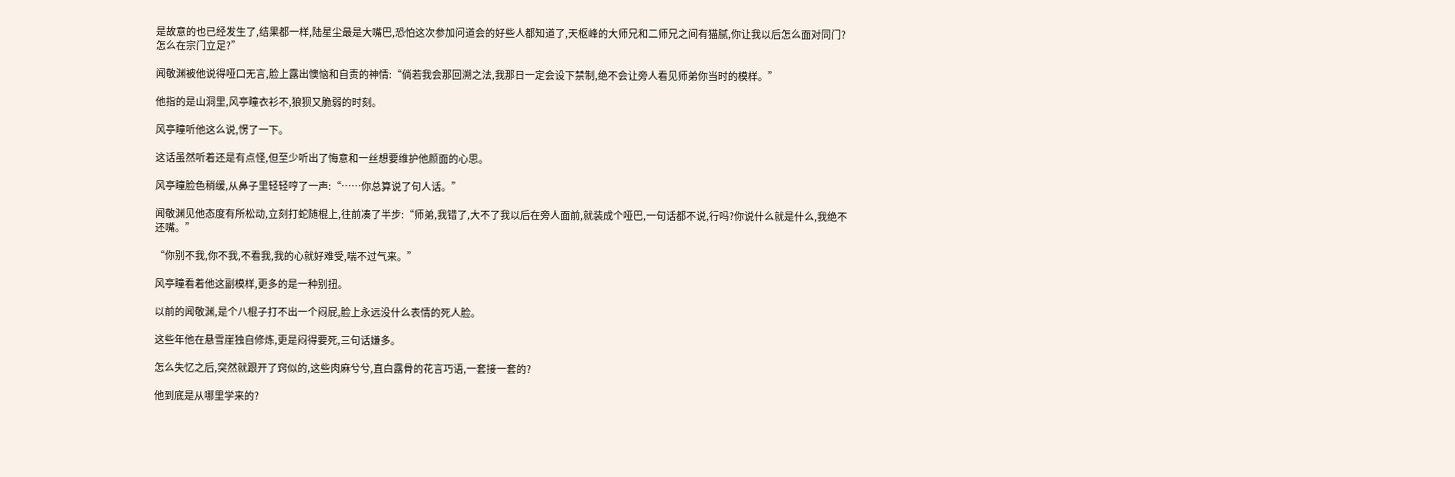是故意的也已经发生了,结果都一样,陆星尘最是大嘴巴,恐怕这次参加问道会的好些人都知道了,天枢峰的大师兄和二师兄之间有猫腻,你让我以后怎么面对同门?怎么在宗门立足?”

闻敬渊被他说得哑口无言,脸上露出懊恼和自责的神情:“倘若我会那回溯之法,我那日一定会设下禁制,绝不会让旁人看见师弟你当时的模样。”

他指的是山洞里,风亭瞳衣衫不,狼狈又脆弱的时刻。

风亭瞳听他这么说,愣了一下。

这话虽然听着还是有点怪,但至少听出了悔意和一丝想要维护他颜面的心思。

风亭瞳脸色稍缓,从鼻子里轻轻哼了一声:“……你总算说了句人话。”

闻敬渊见他态度有所松动,立刻打蛇随棍上,往前凑了半步:“师弟,我错了,大不了我以后在旁人面前,就装成个哑巴,一句话都不说,行吗?你说什么就是什么,我绝不还嘴。”

“你别不我,你不我,不看我,我的心就好难受,喘不过气来。”

风亭瞳看着他这副模样,更多的是一种别扭。

以前的闻敬渊,是个八棍子打不出一个闷屁,脸上永远没什么表情的死人脸。

这些年他在悬雪崖独自修炼,更是闷得要死,三句话嫌多。

怎么失忆之后,突然就跟开了窍似的,这些肉麻兮兮,直白露骨的花言巧语,一套接一套的?

他到底是从哪里学来的?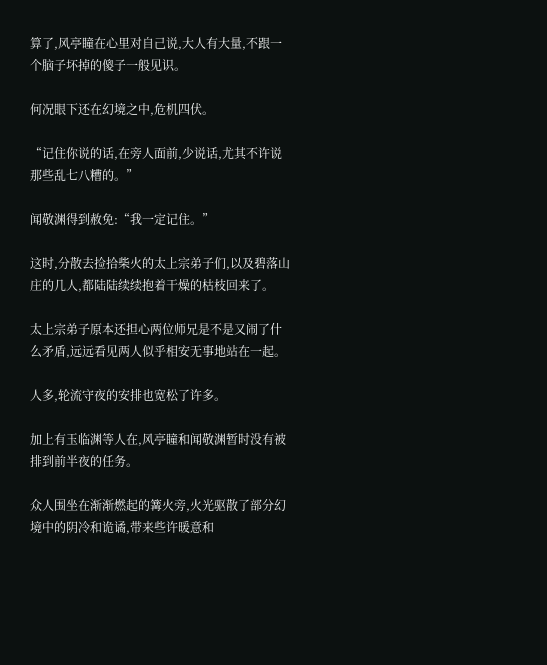算了,风亭瞳在心里对自己说,大人有大量,不跟一个脑子坏掉的傻子一般见识。

何况眼下还在幻境之中,危机四伏。

“记住你说的话,在旁人面前,少说话,尤其不许说那些乱七八糟的。”

闻敬渊得到赦免:“我一定记住。”

这时,分散去捡拾柴火的太上宗弟子们,以及碧落山庄的几人,都陆陆续续抱着干燥的枯枝回来了。

太上宗弟子原本还担心两位师兄是不是又闹了什么矛盾,远远看见两人似乎相安无事地站在一起。

人多,轮流守夜的安排也宽松了许多。

加上有玉临渊等人在,风亭瞳和闻敬渊暂时没有被排到前半夜的任务。

众人围坐在渐渐燃起的篝火旁,火光驱散了部分幻境中的阴冷和诡谲,带来些许暖意和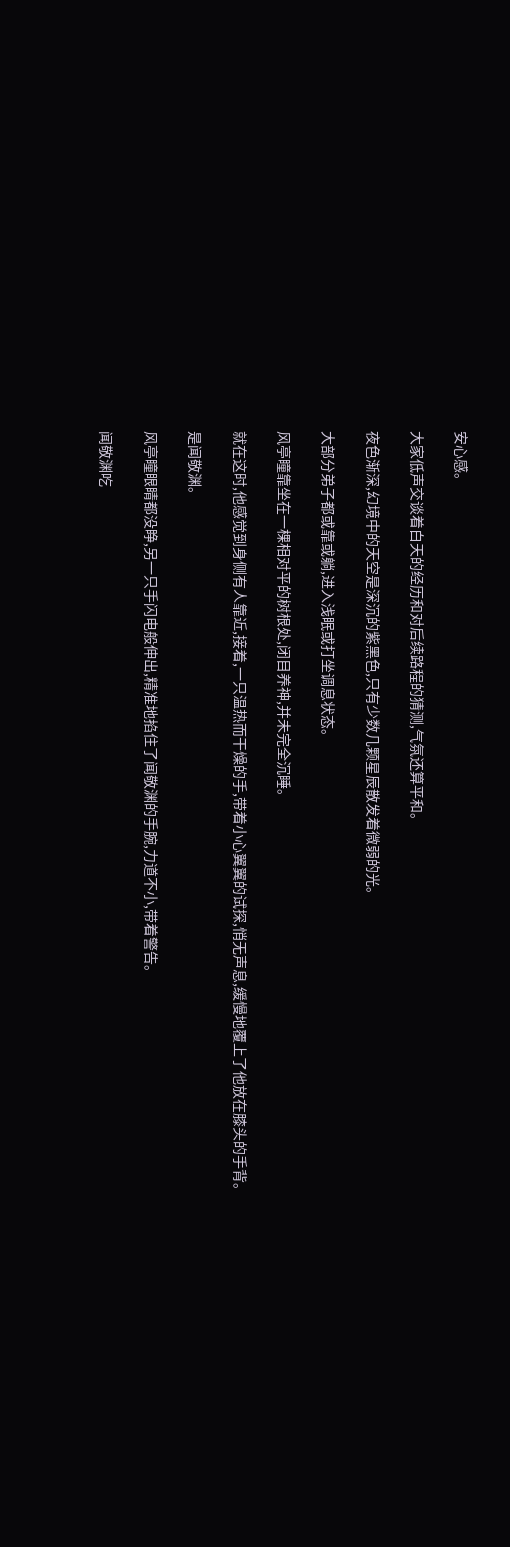安心感。

大家低声交谈着白天的经历和对后续路程的猜测,气氛还算平和。

夜色渐深,幻境中的天空是深沉的紫黑色,只有少数几颗星辰散发着微弱的光。

大部分弟子都或靠或躺,进入浅眠或打坐调息状态。

风亭瞳靠坐在一棵相对平的树根处,闭目养神,并未完全沉睡。

就在这时,他感觉到身侧有人靠近,接着,一只温热而干燥的手,带着小心翼翼的试探,悄无声息,缓慢地覆上了他放在膝头的手背。

是闻敬渊。

风亭瞳眼睛都没睁,另一只手闪电般伸出,精准地掐住了闻敬渊的手腕,力道不小,带着警告。

闻敬渊吃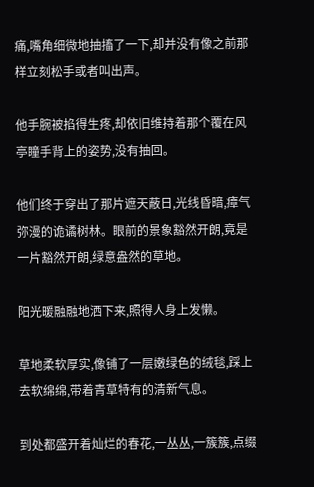痛,嘴角细微地抽搐了一下,却并没有像之前那样立刻松手或者叫出声。

他手腕被掐得生疼,却依旧维持着那个覆在风亭瞳手背上的姿势,没有抽回。

他们终于穿出了那片遮天蔽日,光线昏暗,瘴气弥漫的诡谲树林。眼前的景象豁然开朗,竟是一片豁然开朗,绿意盎然的草地。

阳光暖融融地洒下来,照得人身上发懒。

草地柔软厚实,像铺了一层嫩绿色的绒毯,踩上去软绵绵,带着青草特有的清新气息。

到处都盛开着灿烂的春花,一丛丛,一簇簇,点缀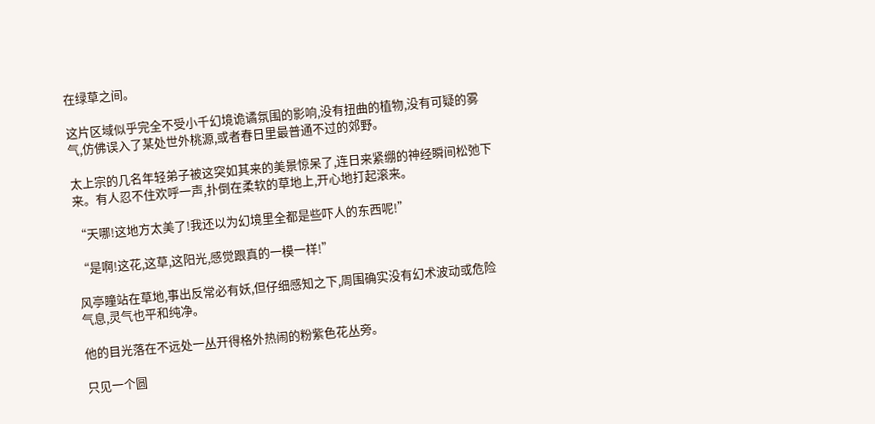在绿草之间。

这片区域似乎完全不受小千幻境诡谲氛围的影响,没有扭曲的植物,没有可疑的雾气,仿佛误入了某处世外桃源,或者春日里最普通不过的郊野。

太上宗的几名年轻弟子被这突如其来的美景惊呆了,连日来紧绷的神经瞬间松弛下来。有人忍不住欢呼一声,扑倒在柔软的草地上,开心地打起滚来。

“天哪!这地方太美了!我还以为幻境里全都是些吓人的东西呢!”

“是啊!这花,这草,这阳光,感觉跟真的一模一样!”

风亭瞳站在草地,事出反常必有妖,但仔细感知之下,周围确实没有幻术波动或危险气息,灵气也平和纯净。

他的目光落在不远处一丛开得格外热闹的粉紫色花丛旁。

只见一个圆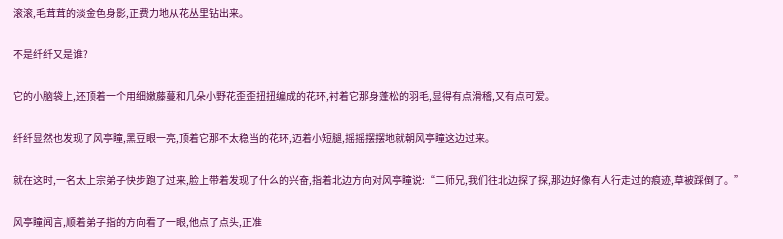滚滚,毛茸茸的淡金色身影,正费力地从花丛里钻出来。

不是纤纤又是谁?

它的小脑袋上,还顶着一个用细嫩藤蔓和几朵小野花歪歪扭扭编成的花环,衬着它那身蓬松的羽毛,显得有点滑稽,又有点可爱。

纤纤显然也发现了风亭瞳,黑豆眼一亮,顶着它那不太稳当的花环,迈着小短腿,摇摇摆摆地就朝风亭瞳这边过来。

就在这时,一名太上宗弟子快步跑了过来,脸上带着发现了什么的兴奋,指着北边方向对风亭瞳说:“二师兄,我们往北边探了探,那边好像有人行走过的痕迹,草被踩倒了。”

风亭瞳闻言,顺着弟子指的方向看了一眼,他点了点头,正准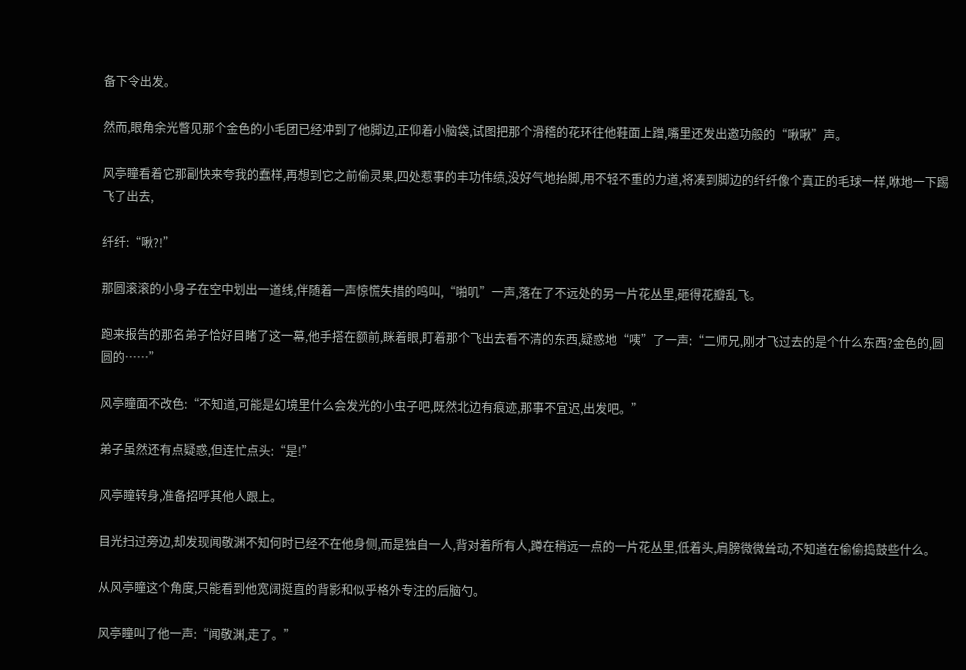备下令出发。

然而,眼角余光瞥见那个金色的小毛团已经冲到了他脚边,正仰着小脑袋,试图把那个滑稽的花环往他鞋面上蹭,嘴里还发出邀功般的“啾啾”声。

风亭瞳看着它那副快来夸我的蠢样,再想到它之前偷灵果,四处惹事的丰功伟绩,没好气地抬脚,用不轻不重的力道,将凑到脚边的纤纤像个真正的毛球一样,咻地一下踢飞了出去,

纤纤:“啾?!”

那圆滚滚的小身子在空中划出一道线,伴随着一声惊慌失措的鸣叫,“啪叽”一声,落在了不远处的另一片花丛里,砸得花瓣乱飞。

跑来报告的那名弟子恰好目睹了这一幕,他手搭在额前,眯着眼,盯着那个飞出去看不清的东西,疑惑地“咦”了一声:“二师兄,刚才飞过去的是个什么东西?金色的,圆圆的……”

风亭瞳面不改色:“不知道,可能是幻境里什么会发光的小虫子吧,既然北边有痕迹,那事不宜迟,出发吧。”

弟子虽然还有点疑惑,但连忙点头:“是!”

风亭瞳转身,准备招呼其他人跟上。

目光扫过旁边,却发现闻敬渊不知何时已经不在他身侧,而是独自一人,背对着所有人,蹲在稍远一点的一片花丛里,低着头,肩膀微微耸动,不知道在偷偷捣鼓些什么。

从风亭瞳这个角度,只能看到他宽阔挺直的背影和似乎格外专注的后脑勺。

风亭瞳叫了他一声:“闻敬渊,走了。”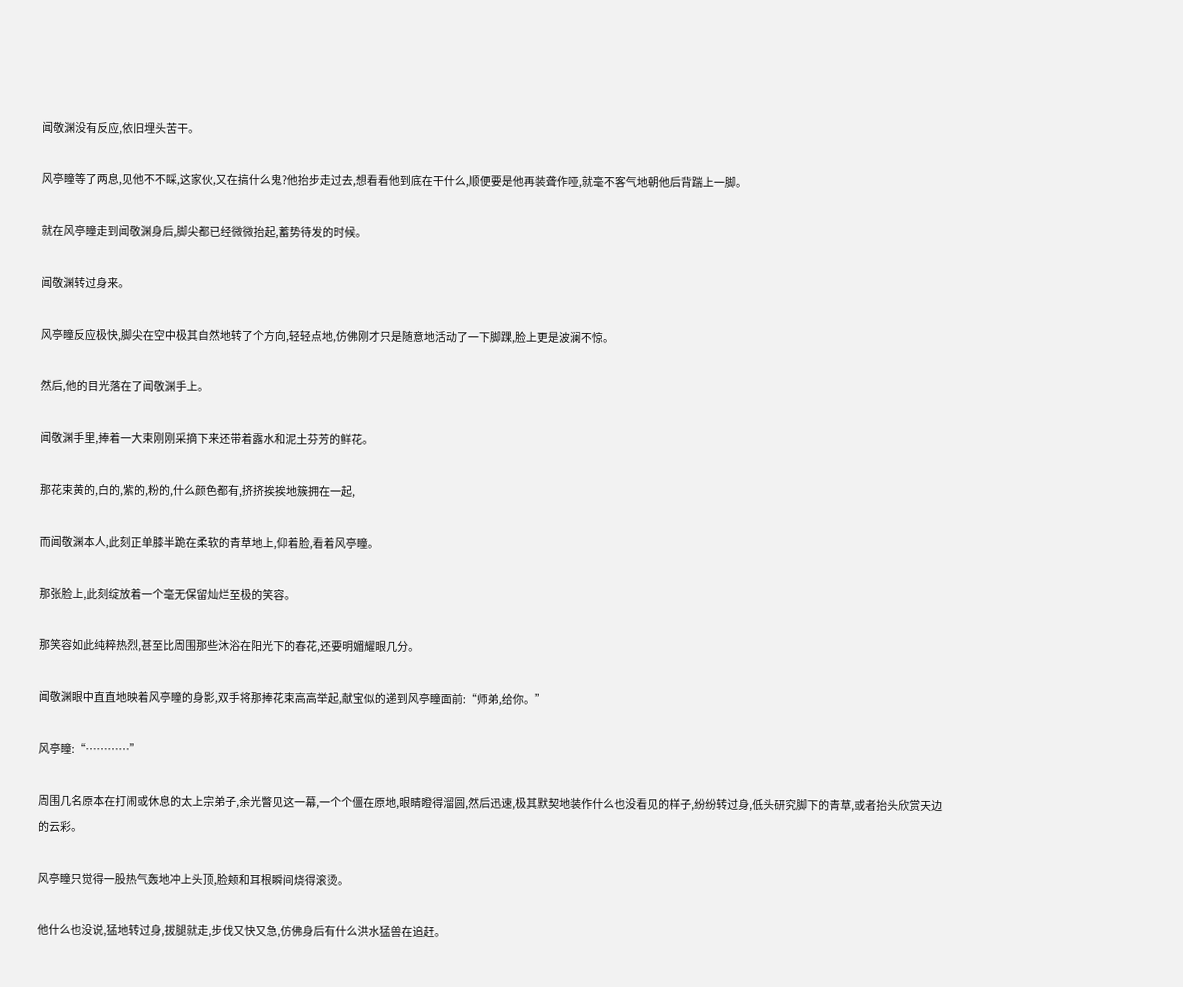闻敬渊没有反应,依旧埋头苦干。

风亭瞳等了两息,见他不不睬,这家伙,又在搞什么鬼?他抬步走过去,想看看他到底在干什么,顺便要是他再装聋作哑,就毫不客气地朝他后背踹上一脚。

就在风亭瞳走到闻敬渊身后,脚尖都已经微微抬起,蓄势待发的时候。

闻敬渊转过身来。

风亭瞳反应极快,脚尖在空中极其自然地转了个方向,轻轻点地,仿佛刚才只是随意地活动了一下脚踝,脸上更是波澜不惊。

然后,他的目光落在了闻敬渊手上。

闻敬渊手里,捧着一大束刚刚采摘下来还带着露水和泥土芬芳的鲜花。

那花束黄的,白的,紫的,粉的,什么颜色都有,挤挤挨挨地簇拥在一起,

而闻敬渊本人,此刻正单膝半跪在柔软的青草地上,仰着脸,看着风亭瞳。

那张脸上,此刻绽放着一个毫无保留灿烂至极的笑容。

那笑容如此纯粹热烈,甚至比周围那些沐浴在阳光下的春花,还要明媚耀眼几分。

闻敬渊眼中直直地映着风亭瞳的身影,双手将那捧花束高高举起,献宝似的递到风亭瞳面前:“师弟,给你。”

风亭瞳:“…………”

周围几名原本在打闹或休息的太上宗弟子,余光瞥见这一幕,一个个僵在原地,眼睛瞪得溜圆,然后迅速,极其默契地装作什么也没看见的样子,纷纷转过身,低头研究脚下的青草,或者抬头欣赏天边的云彩。

风亭瞳只觉得一股热气轰地冲上头顶,脸颊和耳根瞬间烧得滚烫。

他什么也没说,猛地转过身,拔腿就走,步伐又快又急,仿佛身后有什么洪水猛兽在追赶。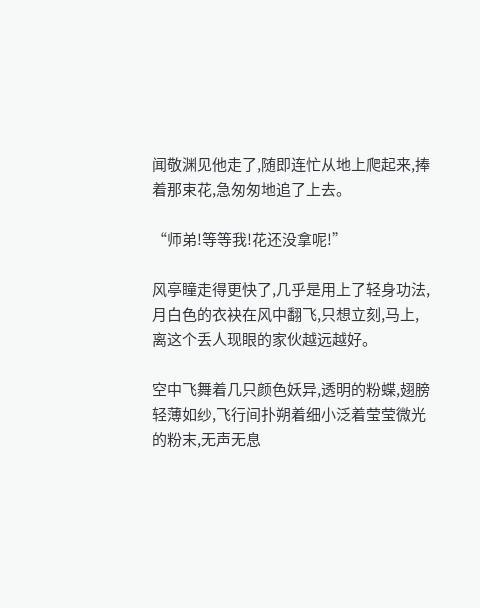闻敬渊见他走了,随即连忙从地上爬起来,捧着那束花,急匆匆地追了上去。

“师弟!等等我!花还没拿呢!”

风亭瞳走得更快了,几乎是用上了轻身功法,月白色的衣袂在风中翻飞,只想立刻,马上,离这个丢人现眼的家伙越远越好。

空中飞舞着几只颜色妖异,透明的粉蝶,翅膀轻薄如纱,飞行间扑朔着细小泛着莹莹微光的粉末,无声无息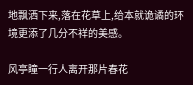地飘洒下来,落在花草上,给本就诡谲的环境更添了几分不祥的美感。

风亭瞳一行人离开那片春花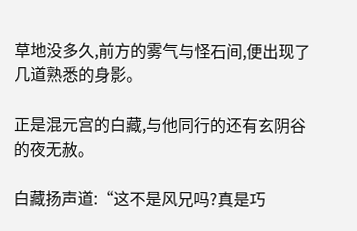草地没多久,前方的雾气与怪石间,便出现了几道熟悉的身影。

正是混元宫的白藏,与他同行的还有玄阴谷的夜无赦。

白藏扬声道:“这不是风兄吗?真是巧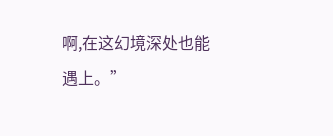啊,在这幻境深处也能遇上。”